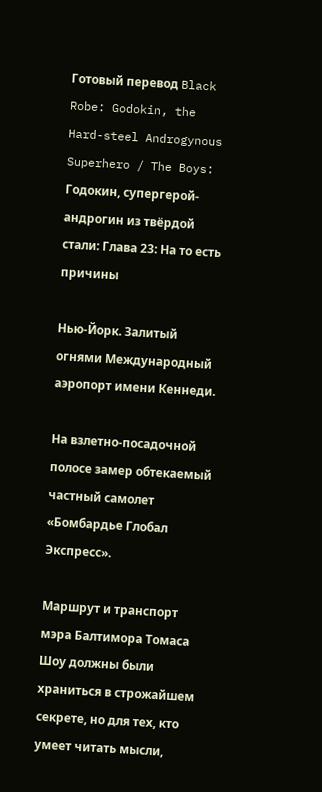Готовый перевод Black Robe: Godokin, the Hard-steel Androgynous Superhero / The Boys: Годокин, супергерой-андрогин из твёрдой стали: Глава 23: На то есть причины

Нью-Йорк. Залитый огнями Международный аэропорт имени Кеннеди.

На взлетно-посадочной полосе замер обтекаемый частный самолет «Бомбардье Глобал Экспресс».

Маршрут и транспорт мэра Балтимора Томаса Шоу должны были храниться в строжайшем секрете, но для тех, кто умеет читать мысли,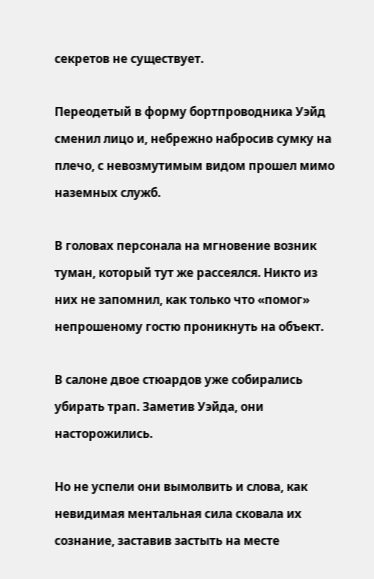секретов не существует.

Переодетый в форму бортпроводника Уэйд сменил лицо и, небрежно набросив сумку на плечо, с невозмутимым видом прошел мимо наземных служб.

В головах персонала на мгновение возник туман, который тут же рассеялся. Никто из них не запомнил, как только что «помог» непрошеному гостю проникнуть на объект.

В салоне двое стюардов уже собирались убирать трап. Заметив Уэйда, они насторожились.

Но не успели они вымолвить и слова, как невидимая ментальная сила сковала их сознание, заставив застыть на месте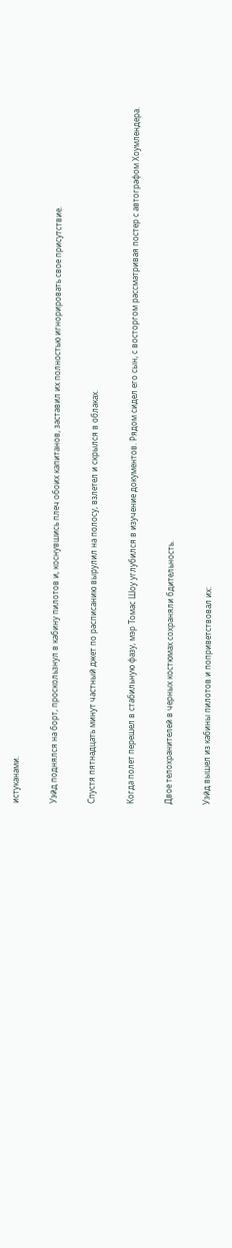истуканами.

Уэйд поднялся на борт, проскользнул в кабину пилотов и, коснувшись плеч обоих капитанов, заставил их полностью игнорировать свое присутствие.

Спустя пятнадцать минут частный джет по расписанию вырулил на полосу, взлетел и скрылся в облаках.

Когда полет перешел в стабильную фазу, мэр Томас Шоу углубился в изучение документов. Рядом сидел его сын, с восторгом рассматривая постер с автографом Хоумлендера.

Двое телохранителей в черных костюмах сохраняли бдительность.

Уэйд вышел из кабины пилотов и поприветствовал их: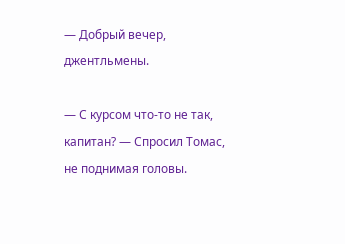— Добрый вечер, джентльмены.

— С курсом что-то не так, капитан? — Спросил Томас, не поднимая головы.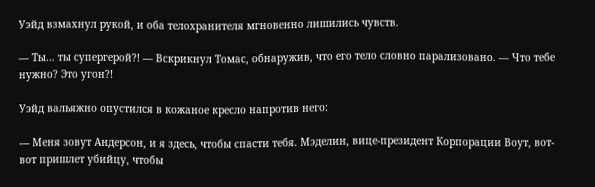Уэйд взмахнул рукой, и оба телохранителя мгновенно лишились чувств.

— Ты… ты супергерой?! — Вскрикнул Томас, обнаружив, что его тело словно парализовано. — Что тебе нужно? Это угон?!

Уэйд вальяжно опустился в кожаное кресло напротив него:

— Меня зовут Андерсон, и я здесь, чтобы спасти тебя. Мэделин, вице-президент Корпорации Воут, вот-вот пришлет убийцу, чтобы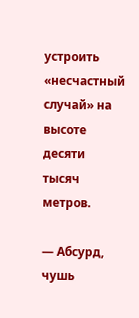устроить «несчастный случай» на высоте десяти тысяч метров.

— Абсурд, чушь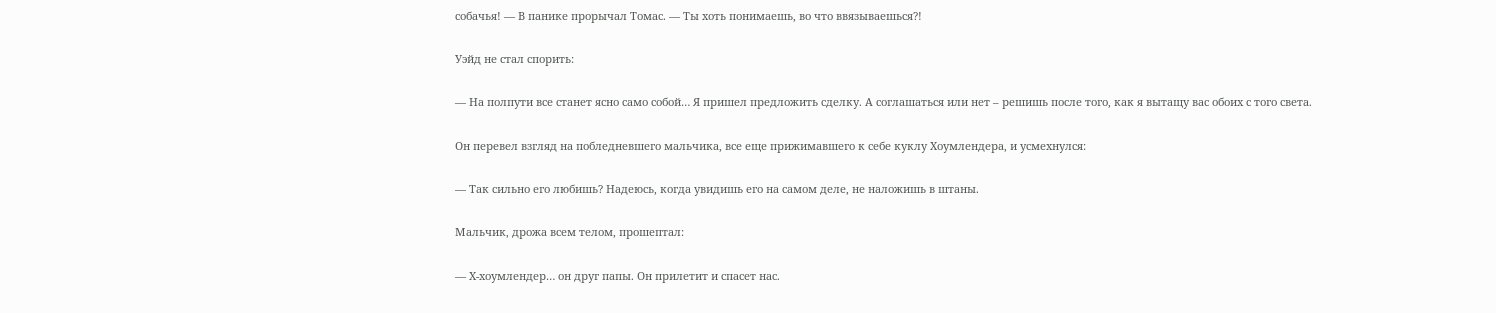собачья! — В панике прорычал Томас. — Ты хоть понимаешь, во что ввязываешься?!

Уэйд не стал спорить:

— На полпути все станет ясно само собой… Я пришел предложить сделку. А соглашаться или нет – решишь после того, как я вытащу вас обоих с того света.

Он перевел взгляд на побледневшего мальчика, все еще прижимавшего к себе куклу Хоумлендера, и усмехнулся:

— Так сильно его любишь? Надеюсь, когда увидишь его на самом деле, не наложишь в штаны.

Мальчик, дрожа всем телом, прошептал:

— Х-хоумлендер… он друг папы. Он прилетит и спасет нас.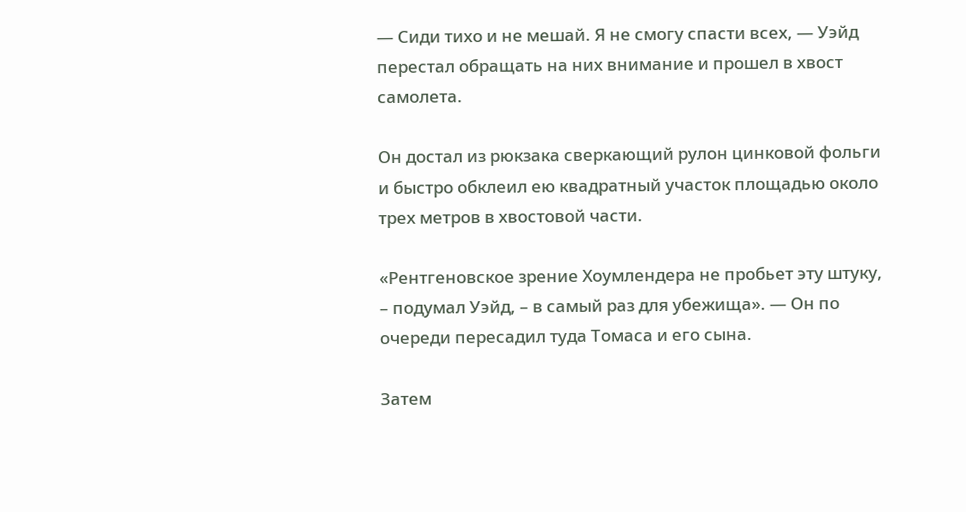— Сиди тихо и не мешай. Я не смогу спасти всех, — Уэйд перестал обращать на них внимание и прошел в хвост самолета.

Он достал из рюкзака сверкающий рулон цинковой фольги и быстро обклеил ею квадратный участок площадью около трех метров в хвостовой части.

«Рентгеновское зрение Хоумлендера не пробьет эту штуку, – подумал Уэйд, – в самый раз для убежища». — Он по очереди пересадил туда Томаса и его сына.

Затем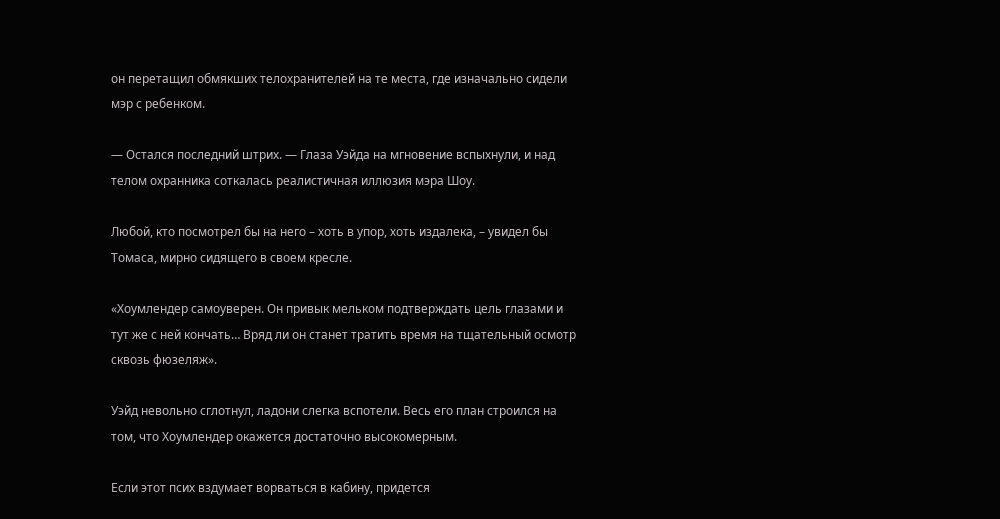он перетащил обмякших телохранителей на те места, где изначально сидели мэр с ребенком.

— Остался последний штрих. — Глаза Уэйда на мгновение вспыхнули, и над телом охранника соткалась реалистичная иллюзия мэра Шоу.

Любой, кто посмотрел бы на него – хоть в упор, хоть издалека, – увидел бы Томаса, мирно сидящего в своем кресле.

«Хоумлендер самоуверен. Он привык мельком подтверждать цель глазами и тут же с ней кончать… Вряд ли он станет тратить время на тщательный осмотр сквозь фюзеляж».

Уэйд невольно сглотнул, ладони слегка вспотели. Весь его план строился на том, что Хоумлендер окажется достаточно высокомерным.

Если этот псих вздумает ворваться в кабину, придется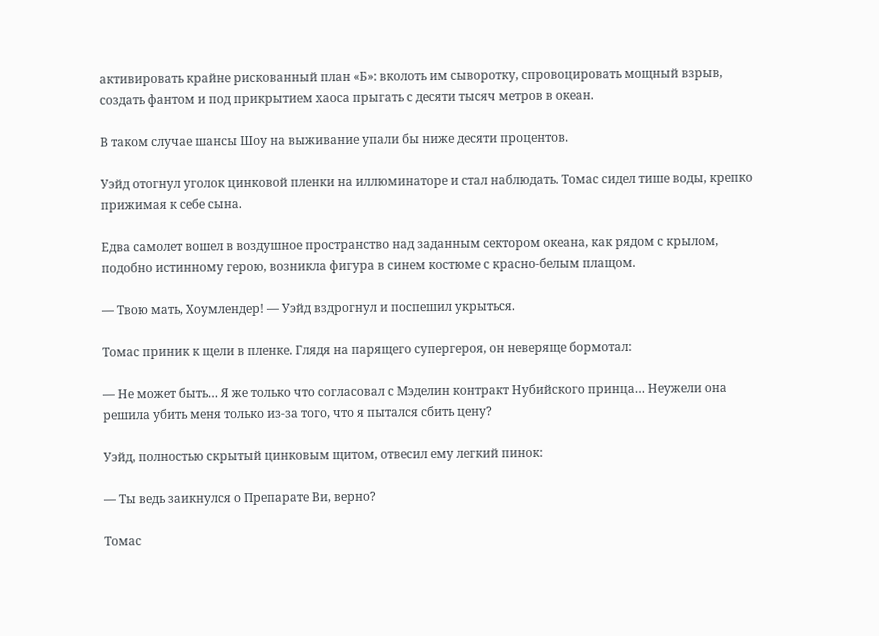активировать крайне рискованный план «Б»: вколоть им сыворотку, спровоцировать мощный взрыв, создать фантом и под прикрытием хаоса прыгать с десяти тысяч метров в океан.

В таком случае шансы Шоу на выживание упали бы ниже десяти процентов.

Уэйд отогнул уголок цинковой пленки на иллюминаторе и стал наблюдать. Томас сидел тише воды, крепко прижимая к себе сына.

Едва самолет вошел в воздушное пространство над заданным сектором океана, как рядом с крылом, подобно истинному герою, возникла фигура в синем костюме с красно-белым плащом.

— Твою мать, Хоумлендер! — Уэйд вздрогнул и поспешил укрыться.

Томас приник к щели в пленке. Глядя на парящего супергероя, он неверяще бормотал:

— Не может быть… Я же только что согласовал с Мэделин контракт Нубийского принца… Неужели она решила убить меня только из-за того, что я пытался сбить цену?

Уэйд, полностью скрытый цинковым щитом, отвесил ему легкий пинок:

— Ты ведь заикнулся о Препарате Ви, верно?

Томас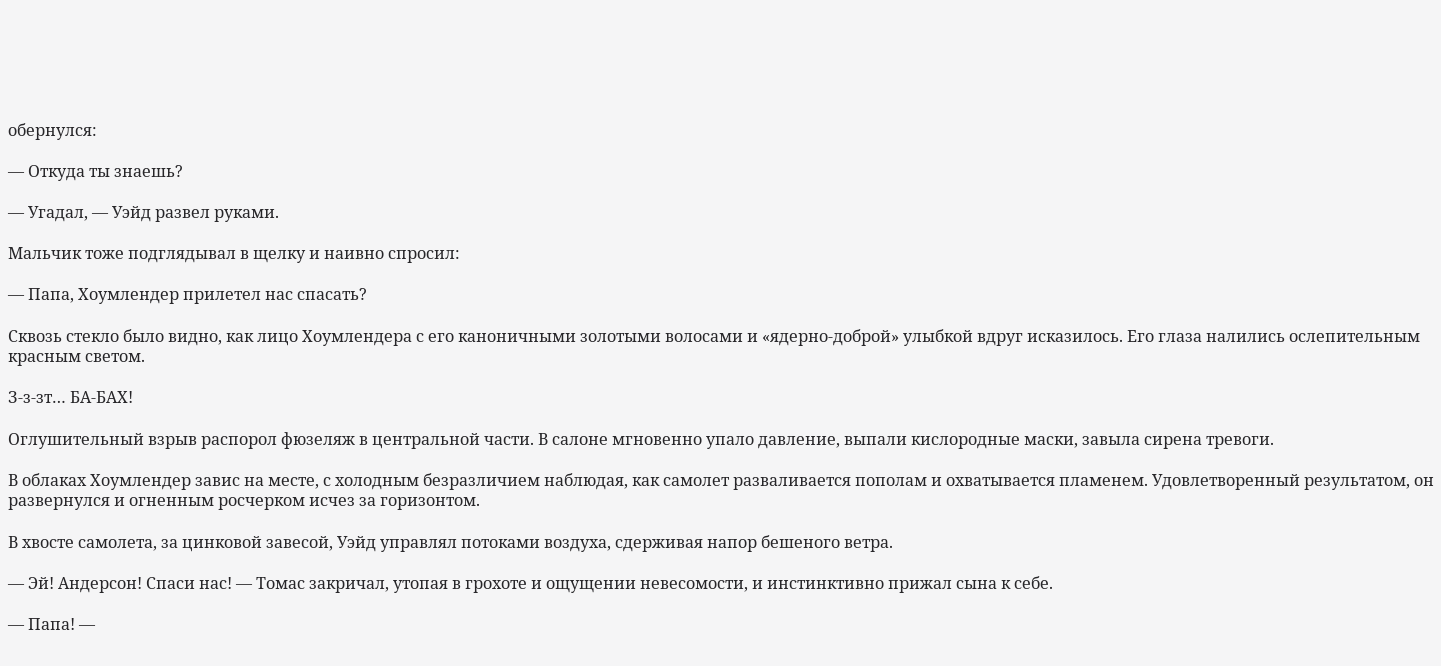обернулся:

— Откуда ты знаешь?

— Угадал, — Уэйд развел руками.

Мальчик тоже подглядывал в щелку и наивно спросил:

— Папа, Хоумлендер прилетел нас спасать?

Сквозь стекло было видно, как лицо Хоумлендера с его каноничными золотыми волосами и «ядерно-доброй» улыбкой вдруг исказилось. Его глаза налились ослепительным красным светом.

З-з-зт… БА-БАХ!

Оглушительный взрыв распорол фюзеляж в центральной части. В салоне мгновенно упало давление, выпали кислородные маски, завыла сирена тревоги.

В облаках Хоумлендер завис на месте, с холодным безразличием наблюдая, как самолет разваливается пополам и охватывается пламенем. Удовлетворенный результатом, он развернулся и огненным росчерком исчез за горизонтом.

В хвосте самолета, за цинковой завесой, Уэйд управлял потоками воздуха, сдерживая напор бешеного ветра.

— Эй! Андерсон! Спаси нас! — Томас закричал, утопая в грохоте и ощущении невесомости, и инстинктивно прижал сына к себе.

— Папа! —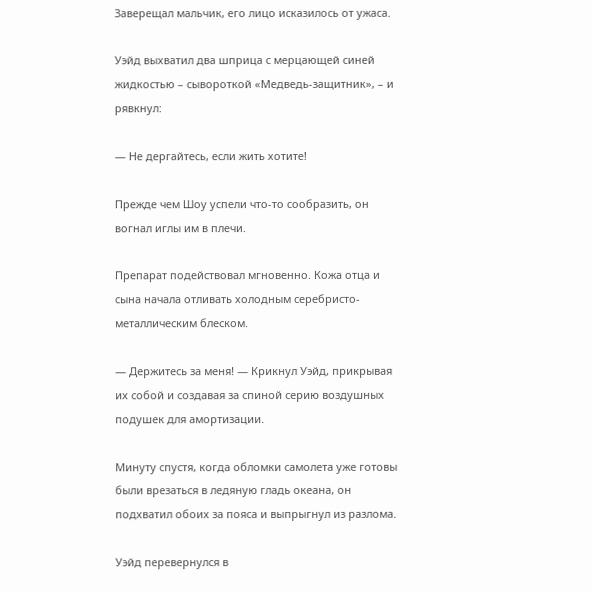Заверещал мальчик, его лицо исказилось от ужаса.

Уэйд выхватил два шприца с мерцающей синей жидкостью – сывороткой «Медведь-защитник», – и рявкнул:

— Не дергайтесь, если жить хотите!

Прежде чем Шоу успели что-то сообразить, он вогнал иглы им в плечи.

Препарат подействовал мгновенно. Кожа отца и сына начала отливать холодным серебристо-металлическим блеском.

— Держитесь за меня! — Крикнул Уэйд, прикрывая их собой и создавая за спиной серию воздушных подушек для амортизации.

Минуту спустя, когда обломки самолета уже готовы были врезаться в ледяную гладь океана, он подхватил обоих за пояса и выпрыгнул из разлома.

Уэйд перевернулся в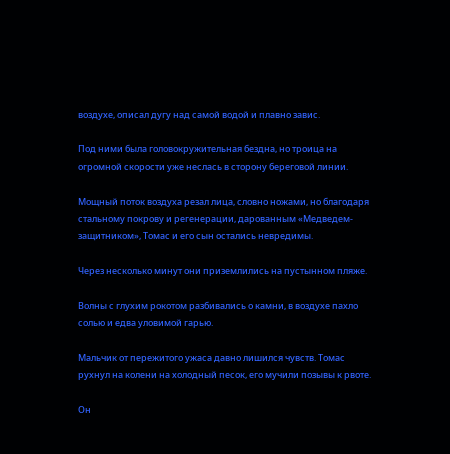воздухе, описал дугу над самой водой и плавно завис.

Под ними была головокружительная бездна, но троица на огромной скорости уже неслась в сторону береговой линии.

Мощный поток воздуха резал лица, словно ножами, но благодаря стальному покрову и регенерации, дарованным «Медведем-защитником», Томас и его сын остались невредимы.

Через несколько минут они приземлились на пустынном пляже.

Волны с глухим рокотом разбивались о камни, в воздухе пахло солью и едва уловимой гарью.

Мальчик от пережитого ужаса давно лишился чувств. Томас рухнул на колени на холодный песок, его мучили позывы к рвоте.

Он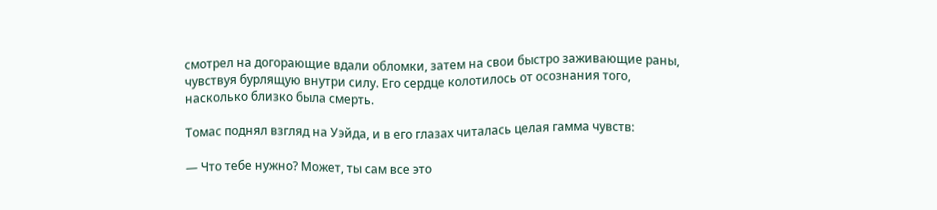смотрел на догорающие вдали обломки, затем на свои быстро заживающие раны, чувствуя бурлящую внутри силу. Его сердце колотилось от осознания того, насколько близко была смерть.

Томас поднял взгляд на Уэйда, и в его глазах читалась целая гамма чувств:

— Что тебе нужно? Может, ты сам все это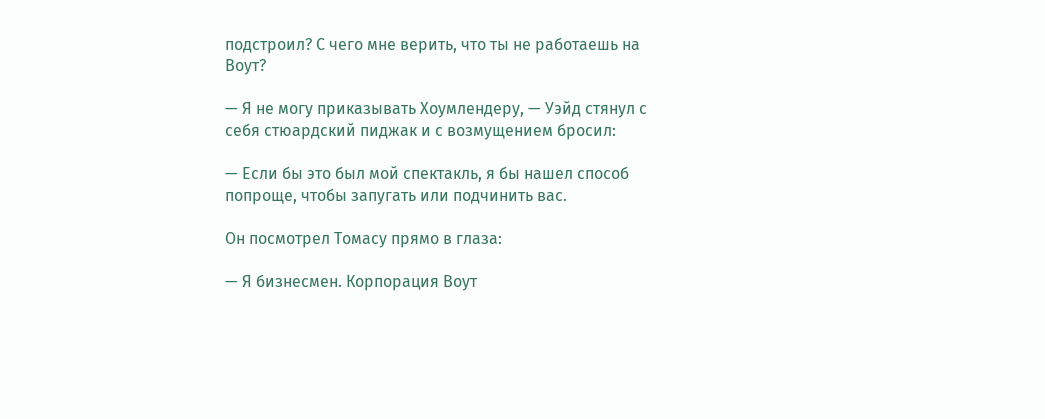подстроил? С чего мне верить, что ты не работаешь на Воут?

— Я не могу приказывать Хоумлендеру, — Уэйд стянул с себя стюардский пиджак и с возмущением бросил:

— Если бы это был мой спектакль, я бы нашел способ попроще, чтобы запугать или подчинить вас.

Он посмотрел Томасу прямо в глаза:

— Я бизнесмен. Корпорация Воут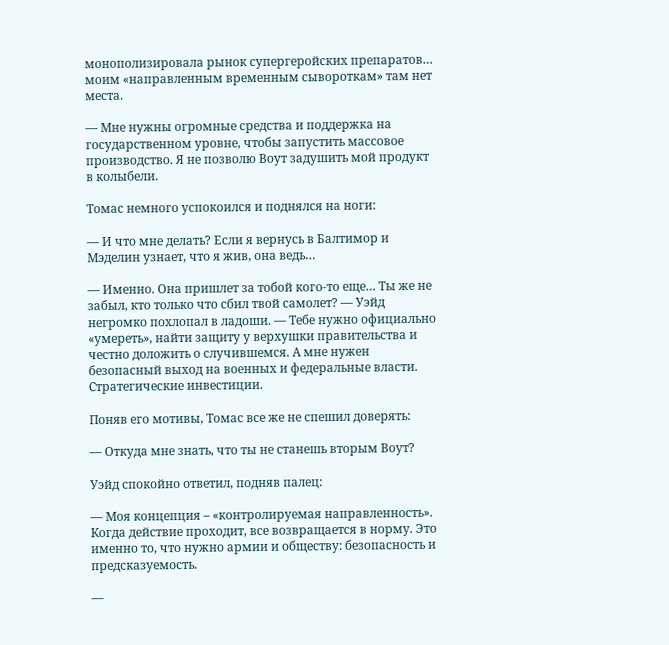монополизировала рынок супергеройских препаратов… моим «направленным временным сывороткам» там нет места.

— Мне нужны огромные средства и поддержка на государственном уровне, чтобы запустить массовое производство. Я не позволю Воут задушить мой продукт в колыбели.

Томас немного успокоился и поднялся на ноги:

— И что мне делать? Если я вернусь в Балтимор и Мэделин узнает, что я жив, она ведь…

— Именно. Она пришлет за тобой кого-то еще… Ты же не забыл, кто только что сбил твой самолет? — Уэйд негромко похлопал в ладоши. — Тебе нужно официально «умереть», найти защиту у верхушки правительства и честно доложить о случившемся. А мне нужен безопасный выход на военных и федеральные власти. Стратегические инвестиции.

Поняв его мотивы, Томас все же не спешил доверять:

— Откуда мне знать, что ты не станешь вторым Воут?

Уэйд спокойно ответил, подняв палец:

— Моя концепция – «контролируемая направленность». Когда действие проходит, все возвращается в норму. Это именно то, что нужно армии и обществу: безопасность и предсказуемость.

—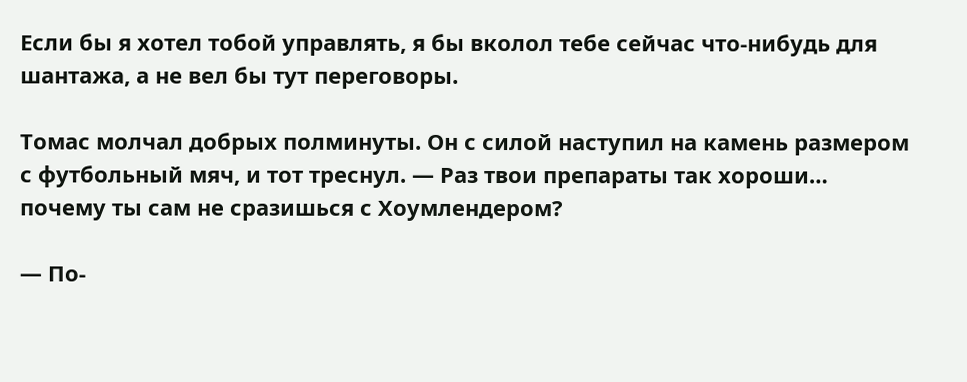Если бы я хотел тобой управлять, я бы вколол тебе сейчас что-нибудь для шантажа, а не вел бы тут переговоры.

Томас молчал добрых полминуты. Он с силой наступил на камень размером с футбольный мяч, и тот треснул. — Раз твои препараты так хороши… почему ты сам не сразишься с Хоумлендером?

— По-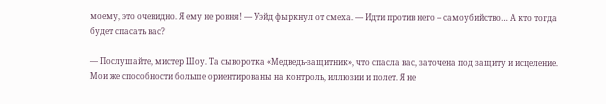моему, это очевидно. Я ему не ровня! — Уэйд фыркнул от смеха. — Идти против него – самоубийство… А кто тогда будет спасать вас?

— Послушайте, мистер Шоу. Та сыворотка «Медведь-защитник», что спасла вас, заточена под защиту и исцеление. Мои же способности больше ориентированы на контроль, иллюзии и полет. Я не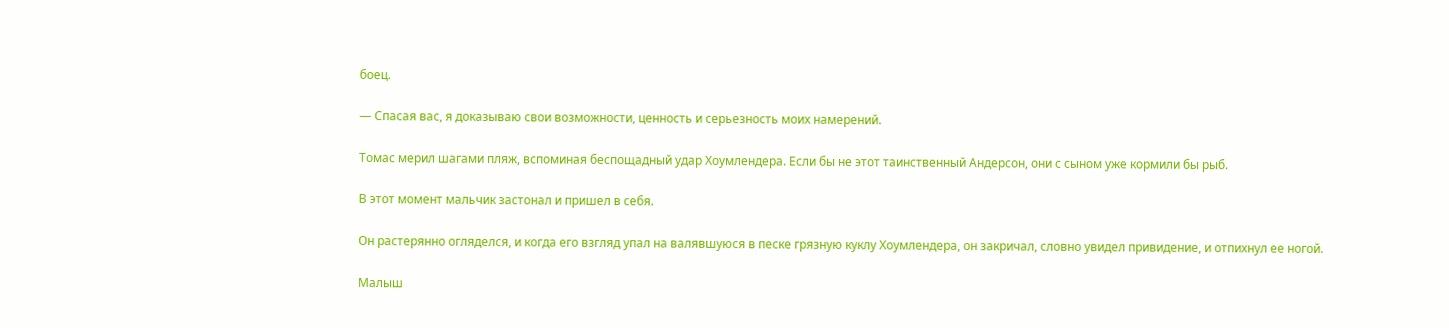боец.

— Спасая вас, я доказываю свои возможности, ценность и серьезность моих намерений.

Томас мерил шагами пляж, вспоминая беспощадный удар Хоумлендера. Если бы не этот таинственный Андерсон, они с сыном уже кормили бы рыб.

В этот момент мальчик застонал и пришел в себя.

Он растерянно огляделся, и когда его взгляд упал на валявшуюся в песке грязную куклу Хоумлендера, он закричал, словно увидел привидение, и отпихнул ее ногой.

Малыш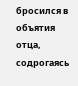бросился в объятия отца, содрогаясь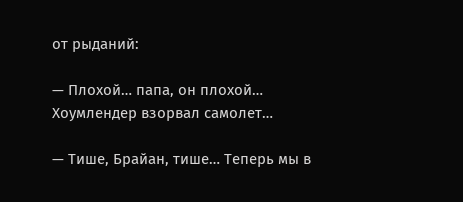от рыданий:

— Плохой… папа, он плохой… Хоумлендер взорвал самолет…

— Тише, Брайан, тише… Теперь мы в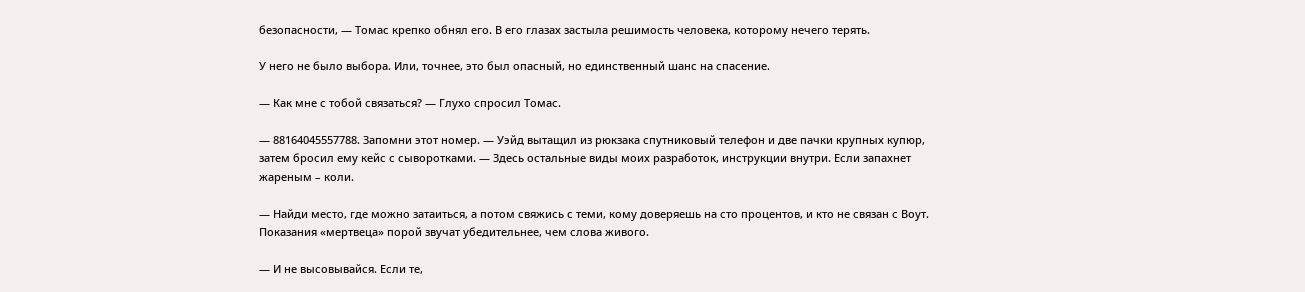безопасности, — Томас крепко обнял его. В его глазах застыла решимость человека, которому нечего терять.

У него не было выбора. Или, точнее, это был опасный, но единственный шанс на спасение.

— Как мне с тобой связаться? — Глухо спросил Томас.

— 88164045557788. Запомни этот номер. — Уэйд вытащил из рюкзака спутниковый телефон и две пачки крупных купюр, затем бросил ему кейс с сыворотками. — Здесь остальные виды моих разработок, инструкции внутри. Если запахнет жареным – коли.

— Найди место, где можно затаиться, а потом свяжись с теми, кому доверяешь на сто процентов, и кто не связан с Воут. Показания «мертвеца» порой звучат убедительнее, чем слова живого.

— И не высовывайся. Если те,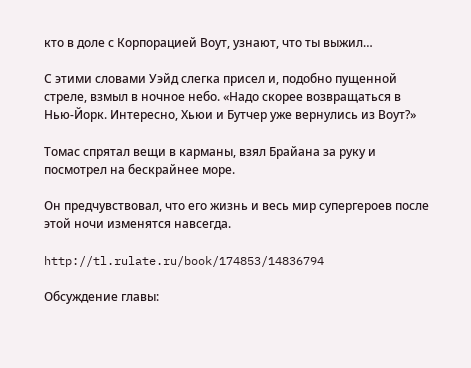кто в доле с Корпорацией Воут, узнают, что ты выжил…

С этими словами Уэйд слегка присел и, подобно пущенной стреле, взмыл в ночное небо. «Надо скорее возвращаться в Нью-Йорк. Интересно, Хьюи и Бутчер уже вернулись из Воут?»

Томас спрятал вещи в карманы, взял Брайана за руку и посмотрел на бескрайнее море.

Он предчувствовал, что его жизнь и весь мир супергероев после этой ночи изменятся навсегда.

http://tl.rulate.ru/book/174853/14836794

Обсуждение главы: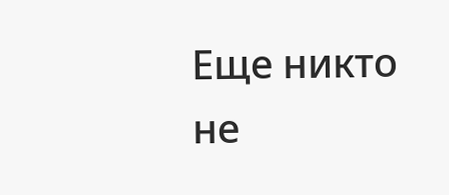Еще никто не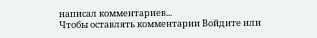написал комментариев...
Чтобы оставлять комментарии Войдите или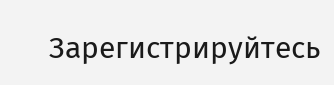Зарегистрируйтесь